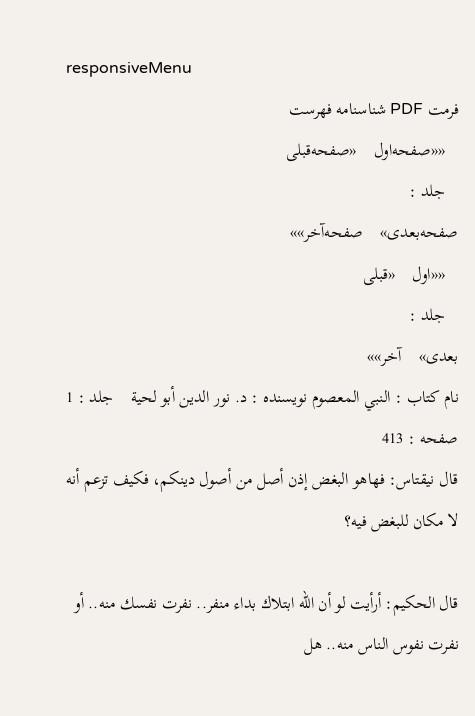responsiveMenu
فرمت PDF شناسنامه فهرست
   ««صفحه‌اول    «صفحه‌قبلی
   جلد :
صفحه‌بعدی»    صفحه‌آخر»»
   ««اول    «قبلی
   جلد :
بعدی»    آخر»»
نام کتاب : النبي المعصوم نویسنده : د. نور الدين أبو لحية    جلد : 1  صفحه : 413
قال نيقتاس: فهاهو البغض إذن أصل من أصول دينكم، فكيف تزعم أنه لا مكان للبغض فيه؟

قال الحكيم: أرأيت لو أن الله ابتلاك بداء منفر.. نفرت نفسك منه.. أو نفرت نفوس الناس منه.. هل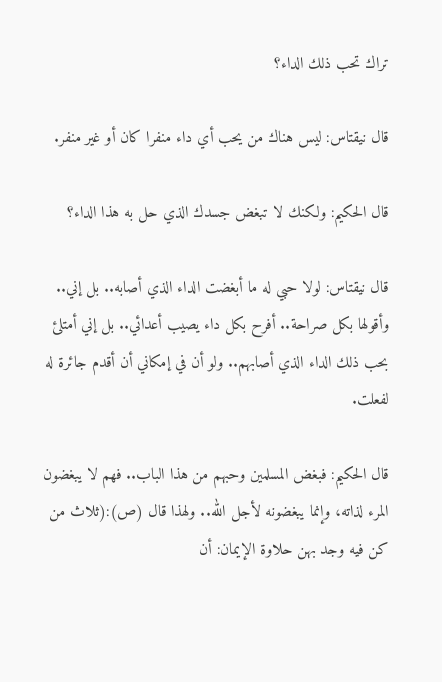تراك تحب ذلك الداء؟

قال نيقتاس: ليس هناك من يحب أي داء منفرا كان أو غير منفر.

قال الحكيم: ولكنك لا تبغض جسدك الذي حل به هذا الداء؟

قال نيقتاس: لولا حبي له ما أبغضت الداء الذي أصابه.. بل إني.. وأقولها بكل صراحة.. أفرح بكل داء يصيب أعدائي.. بل إني أمتلئ بحب ذلك الداء الذي أصابهم.. ولو أن في إمكاني أن أقدم جائرة له لفعلت.

قال الحكيم: فبغض المسلمين وحبهم من هذا الباب.. فهم لا يبغضون المرء لذاته، وإنما يبغضونه لأجل الله.. ولهذا قال (ص):(ثلاث من كن فيه وجد بهن حلاوة الإيمان: أن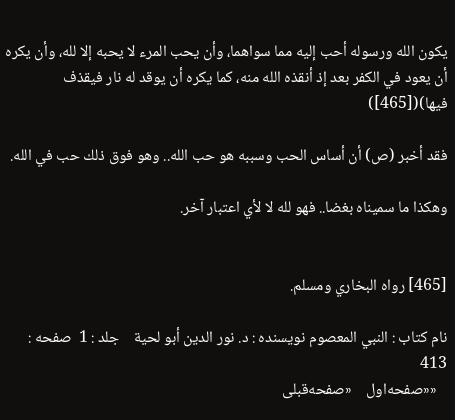يكون الله ورسوله أحب إليه مما سواهما، وأن يحب المرء لا يحبه إلا لله، وأن يكره أن يعود في الكفر بعد إذ أنقذه الله منه، كما يكره أن يوقد له نار فيقذف فيها)([465])

فقد أخبر (ص) أن أساس الحب وسببه هو حب الله.. وهو فوق ذلك حب في الله.

وهكذا ما سميناه بغضا.. فهو لله لا لأي اعتبار آخر.


[465] رواه البخاري ومسلم.

نام کتاب : النبي المعصوم نویسنده : د. نور الدين أبو لحية    جلد : 1  صفحه : 413
   ««صفحه‌اول    «صفحه‌قبلی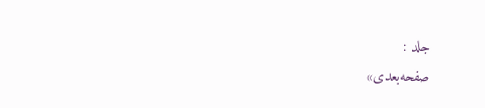جلد :
صفحه‌بعدی»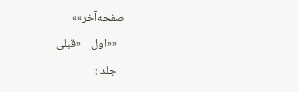صفحه‌آخر»»
   ««اول    «قبلی
   جلد :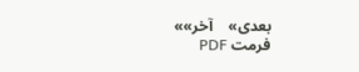بعدی»    آخر»»
فرمت PDF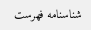شناسنامه فهرست